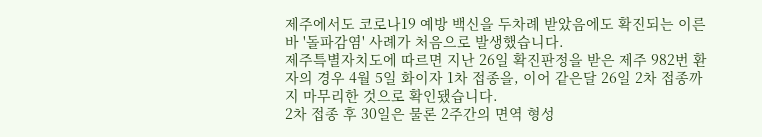제주에서도 코로나19 예방 백신을 두차례 받았음에도 확진되는 이른바 '돌파감염' 사례가 처음으로 발생했습니다.
제주특별자치도에 따르면 지난 26일 확진판정을 받은 제주 982번 환자의 경우 4월 5일 화이자 1차 접종을, 이어 같은달 26일 2차 접종까지 마무리한 것으로 확인됐습니다.
2차 접종 후 30일은 물론 2주간의 면역 형성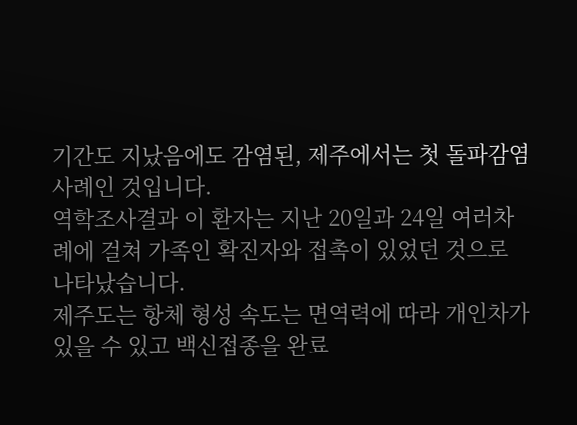기간도 지났음에도 감염된, 제주에서는 첫 돌파감염 사례인 것입니다.
역학조사결과 이 환자는 지난 20일과 24일 여러차례에 걸쳐 가족인 확진자와 접촉이 있었던 것으로 나타났습니다.
제주도는 항체 형성 속도는 면역력에 따라 개인차가 있을 수 있고 백신접종을 완료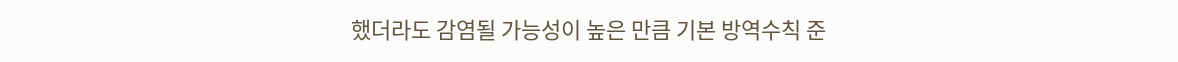했더라도 감염될 가능성이 높은 만큼 기본 방역수칙 준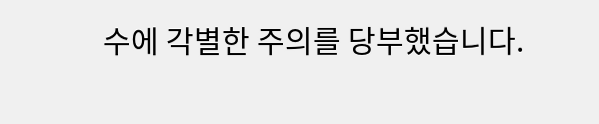수에 각별한 주의를 당부했습니다.